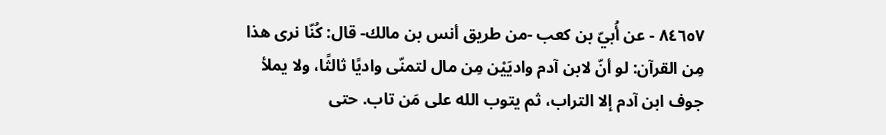٨٤٦٥٧ - عن أُبيّ بن كعب -من طريق أنس بن مالك- قال: كُنّا نرى هذا مِن القرآن: لو أنّ لابن آدم واديَيْن مِن مال لتمنّى واديًا ثالثًا، ولا يملأ جوف ابن آدم إلا التراب، ثم يتوب الله على مَن تاب. حتى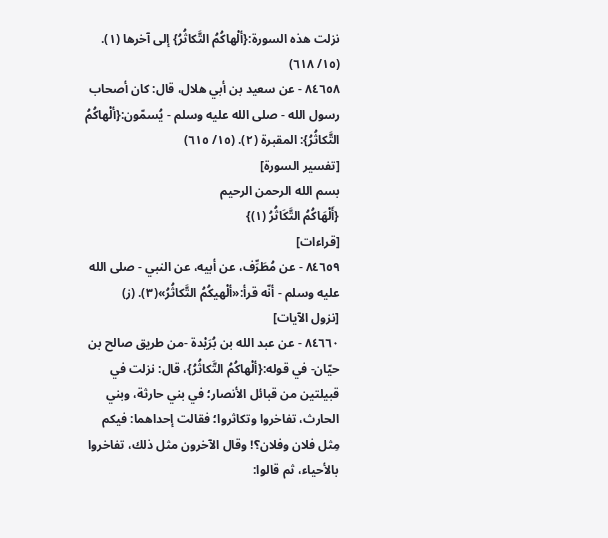نزلت هذه السورة:{ألْهاكُمُ التَّكاثُرُ} إلى آخرها (١). (١٥/ ٦١٨)
٨٤٦٥٨ - عن سعيد بن أبي هلال، قال: كان أصحاب رسول الله - صلى الله عليه وسلم - يُسمّون:{ألْهاكُمُ التَّكاثُرُ}: المقبرة (٢). (١٥/ ٦١٥)
[تفسير السورة]
بسم الله الرحمن الرحيم
{أَلْهَاكُمُ التَّكَاثُرُ (١)}
[قراءات]
٨٤٦٥٩ - عن مُطَرِّف، عن أبيه، عن النبي - صلى الله عليه وسلم - أنّه قرأ:«ألْهيكُمُ التَّكاثُرُ»(٣). (ز)
[نزول الآيات]
٨٤٦٦٠ - عن عبد الله بن بُرَيْدة -من طريق صالح بن حيّان- في قوله:{ألْهاكُمُ التَّكاثُرُ}، قال: نزلت في قبيلتين من قبائل الأنصار؛ في بني حارثة، وبني الحارث، تفاخروا وتكاثروا؛ فقالت إحداهما: فيكم مِثل فلان وفلان؟! وقال الآخرون مثل ذلك، تفاخروا بالأحياء، ثم قالوا: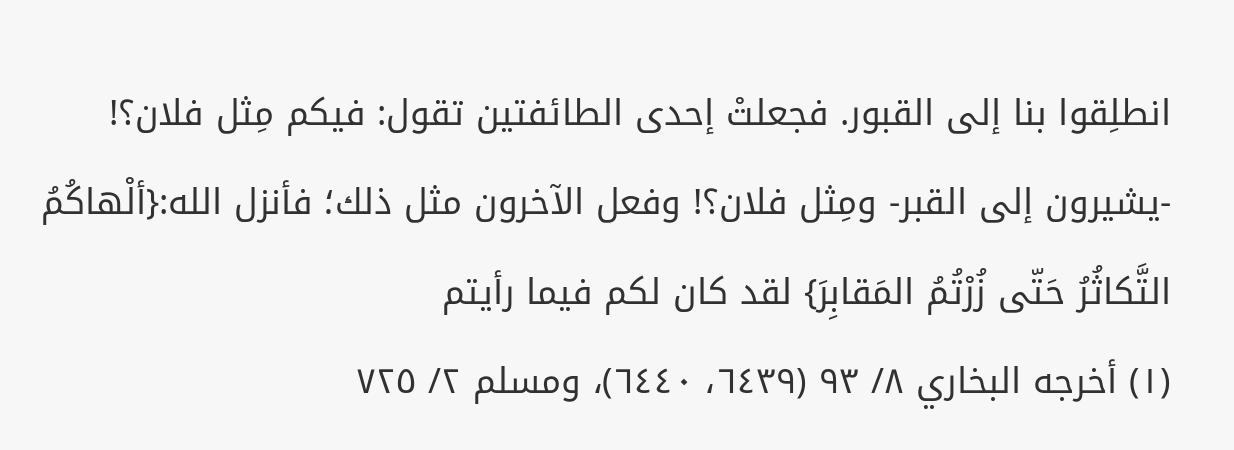انطلِقوا بنا إلى القبور. فجعلتْ إحدى الطائفتين تقول: فيكم مِثل فلان؟! -يشيرون إلى القبر- ومِثل فلان؟! وفعل الآخرون مثل ذلك؛ فأنزل الله:{ألْهاكُمُ التَّكاثُرُ حَتّى زُرْتُمُ المَقابِرَ} لقد كان لكم فيما رأيتم
(١) أخرجه البخاري ٨/ ٩٣ (٦٤٣٩، ٦٤٤٠)، ومسلم ٢/ ٧٢٥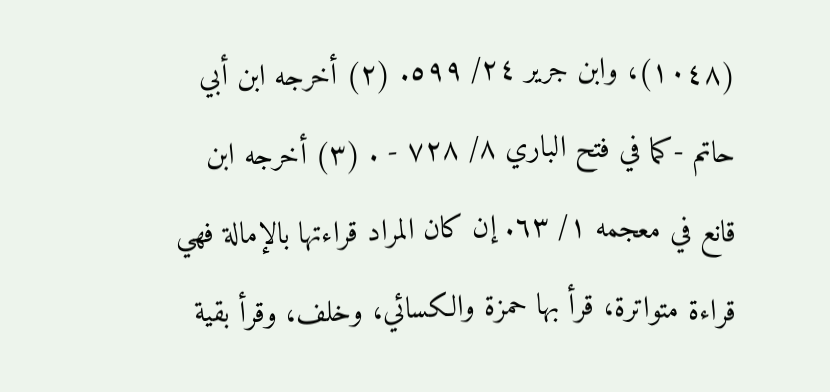(١٠٤٨)، وابن جرير ٢٤/ ٥٩٩. (٢) أخرجه ابن أبي حاتم -كما في فتح الباري ٨/ ٧٢٨ - . (٣) أخرجه ابن قانع في معجمه ١/ ٦٣. إن كان المراد قراءتها بالإمالة فهي قراءة متواترة، قرأ بها حمزة والكسائي، وخلف، وقرأ بقية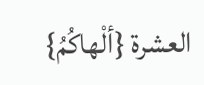العشرة {ألْهاكُمُ}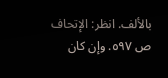بالألف. انظر: الإتحاف ص ٥٩٧. وإن كان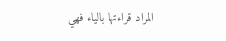المراد قراءتها بالياء فهي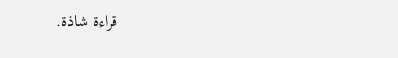قراءة شاذة.